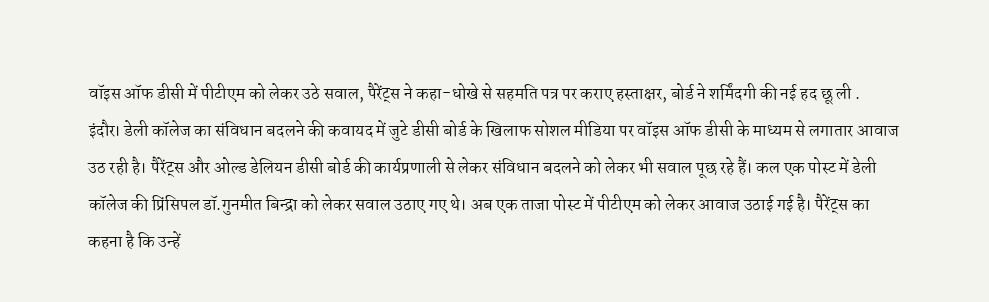वॉइस ऑफ डीसी में पीटीएम को लेकर उठे सवाल, पैरेंट्स ने कहा-धोखे से सहमति पत्र पर कराए हस्ताक्षर, बोर्ड ने शर्मिंदगी की नई हद छू ली .
इंदौर। डेली कॉलेज का संविधान बदलने की कवायद में जुटे डीसी बोर्ड के खिलाफ सोशल मीडिया पर वॉइस ऑफ डीसी के माध्यम से लगातार आवाज उठ रही है। पैरेंट्स और ओल्ड डेलियन डीसी बोर्ड की कार्यप्रणाली से लेकर संविधान बदलने को लेकर भी सवाल पूछ रहे हैं। कल एक पोस्ट में डेली कॉलेज की प्रिंसिपल डॉ.गुनमीत बिन्द्रा को लेकर सवाल उठाए गए थे। अब एक ताजा पोस्ट में पीटीएम को लेकर आवाज उठाई गई है। पैरेंट्स का कहना है कि उन्हें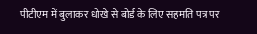पीटीएम में बुलाकर धोखे से बोर्ड के लिए सहमति पत्र पर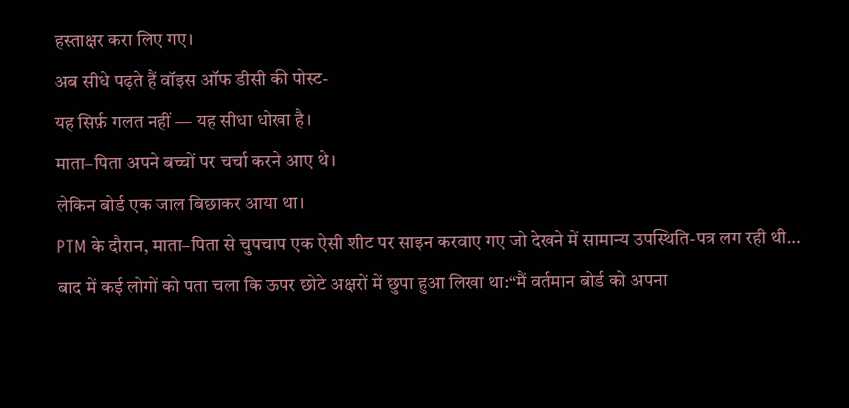हस्ताक्षर करा लिए गए।
अब सीधे पढ़ते हैं वॉइस ऑफ डीसी की पोस्ट-
यह सिर्फ़ गलत नहीं — यह सीधा धोखा है।
माता–पिता अपने बच्चों पर चर्चा करने आए थे।
लेकिन बोर्ड एक जाल बिछाकर आया था।
PTM के दौरान, माता–पिता से चुपचाप एक ऐसी शीट पर साइन करवाए गए जो देखने में सामान्य उपस्थिति-पत्र लग रही थी…
बाद में कई लोगों को पता चला कि ऊपर छोटे अक्षरों में छुपा हुआ लिखा था:“मैं वर्तमान बोर्ड को अपना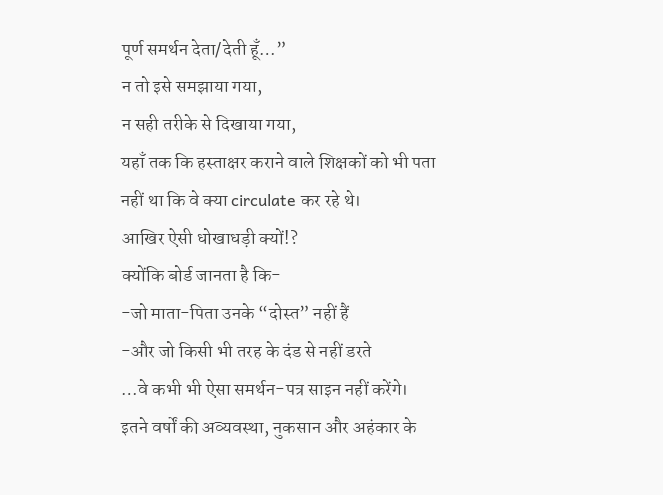पूर्ण समर्थन देता/देती हूँ…”
न तो इसे समझाया गया,
न सही तरीके से दिखाया गया,
यहाँ तक कि हस्ताक्षर कराने वाले शिक्षकों को भी पता नहीं था कि वे क्या circulate कर रहे थे।
आखिर ऐसी धोखाधड़ी क्यों!?
क्योंकि बोर्ड जानता है कि-
-जो माता-पिता उनके “दोस्त” नहीं हैं
-और जो किसी भी तरह के दंड से नहीं डरते
…वे कभी भी ऐसा समर्थन-पत्र साइन नहीं करेंगे।
इतने वर्षों की अव्यवस्था, नुकसान और अहंकार के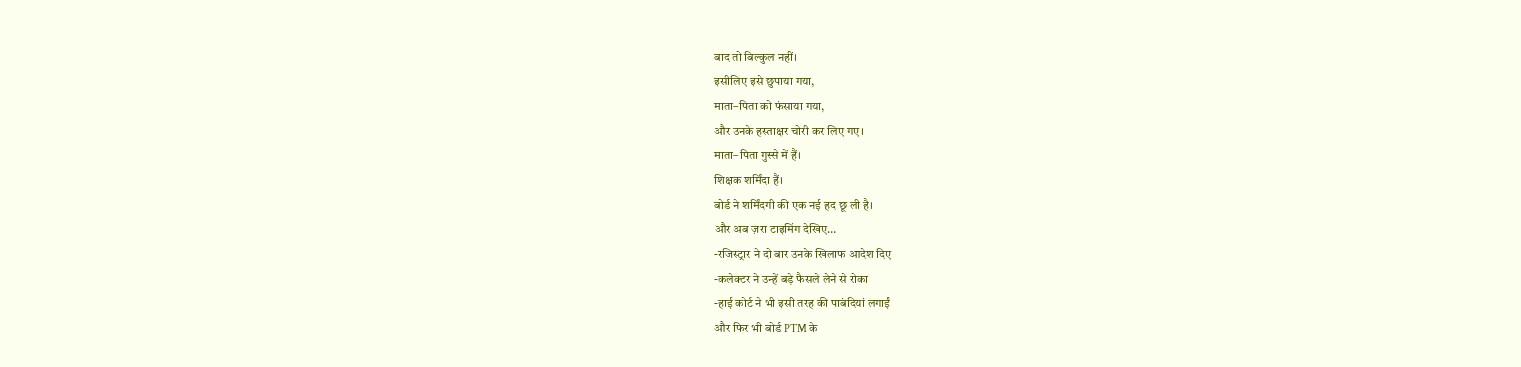बाद तो बिल्कुल नहीं।
इसीलिए इसे छुपाया गया,
माता–पिता को फंसाया गया,
और उनके हस्ताक्षर चोरी कर लिए गए।
माता–पिता गुस्से में हैं।
शिक्षक शर्मिंदा हैं।
बोर्ड ने शर्मिंदगी की एक नई हद छू ली है।
और अब ज़रा टाइमिंग देखिए…
-रजिस्ट्रार ने दो बार उनके खिलाफ आदेश दिए
-कलेक्टर ने उन्हें बड़े फैसले लेने से रोका
-हाई कोर्ट ने भी इसी तरह की पाबंदियां लगाईं
और फिर भी बोर्ड PTM के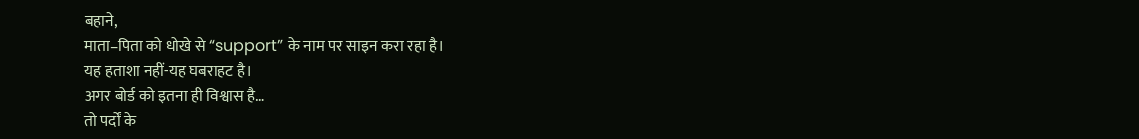बहाने,
माता–पिता को धोखे से “support” के नाम पर साइन करा रहा है।
यह हताशा नहीं-यह घबराहट है।
अगर बोर्ड को इतना ही विश्वास है…
तो पर्दों के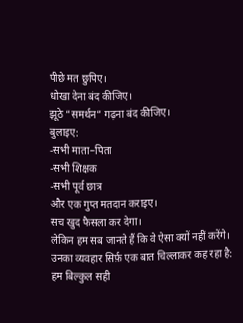पीछे मत छुपिए।
धोखा देना बंद कीजिए।
झूठे “समर्थन” गढ़ना बंद कीजिए।
बुलाइए:
-सभी माता–पिता
-सभी शिक्षक
-सभी पूर्व छात्र
और एक गुप्त मतदान कराइए।
सच खुद फैसला कर देगा।
लेकिन हम सब जानते हैं कि वे ऐसा क्यों नहीं करेंगे।
उनका व्यवहार सिर्फ़ एक बात चिल्लाकर कह रहा है:
हम बिल्कुल सही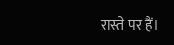रास्ते पर हैं।